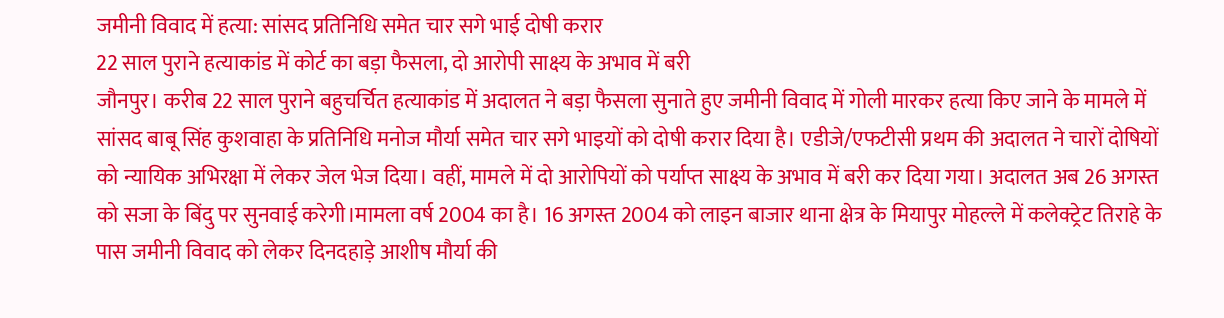जमीनी विवाद में हत्या: सांसद प्रतिनिधि समेत चार सगे भाई दोषी करार
22 साल पुराने हत्याकांड में कोर्ट का बड़ा फैसला, दो आरोपी साक्ष्य के अभाव में बरी
जौनपुर। करीब 22 साल पुराने बहुचर्चित हत्याकांड में अदालत ने बड़ा फैसला सुनाते हुए जमीनी विवाद में गोली मारकर हत्या किए जाने के मामले में सांसद बाबू सिंह कुशवाहा के प्रतिनिधि मनोज मौर्या समेत चार सगे भाइयों को दोषी करार दिया है। एडीजे/एफटीसी प्रथम की अदालत ने चारों दोषियों को न्यायिक अभिरक्षा में लेकर जेल भेज दिया। वहीं, मामले में दो आरोपियों को पर्याप्त साक्ष्य के अभाव में बरी कर दिया गया। अदालत अब 26 अगस्त को सजा के बिंदु पर सुनवाई करेगी।मामला वर्ष 2004 का है। 16 अगस्त 2004 को लाइन बाजार थाना क्षेत्र के मियापुर मोहल्ले में कलेक्ट्रेट तिराहे के पास जमीनी विवाद को लेकर दिनदहाड़े आशीष मौर्या की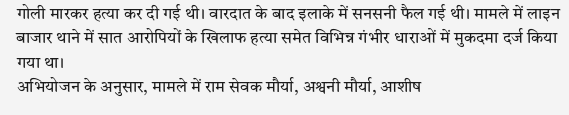गोली मारकर हत्या कर दी गई थी। वारदात के बाद इलाके में सनसनी फैल गई थी। मामले में लाइन बाजार थाने में सात आरोपियों के खिलाफ हत्या समेत विभिन्न गंभीर धाराओं में मुकदमा दर्ज किया गया था।
अभियोजन के अनुसार, मामले में राम सेवक मौर्या, अश्वनी मौर्या, आशीष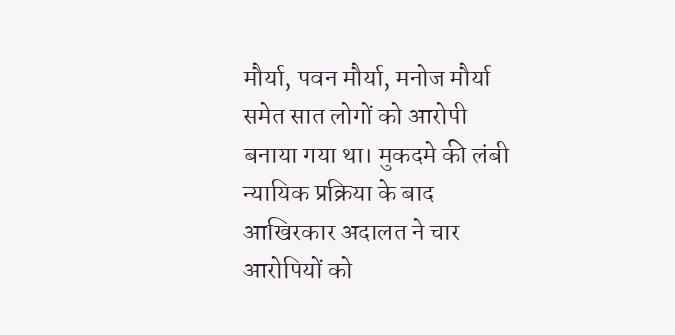मौर्या, पवन मौर्या, मनोज मौर्या समेत सात लोगों को आरोपी बनाया गया था। मुकदमे की लंबी न्यायिक प्रक्रिया के बाद आखिरकार अदालत ने चार आरोपियों को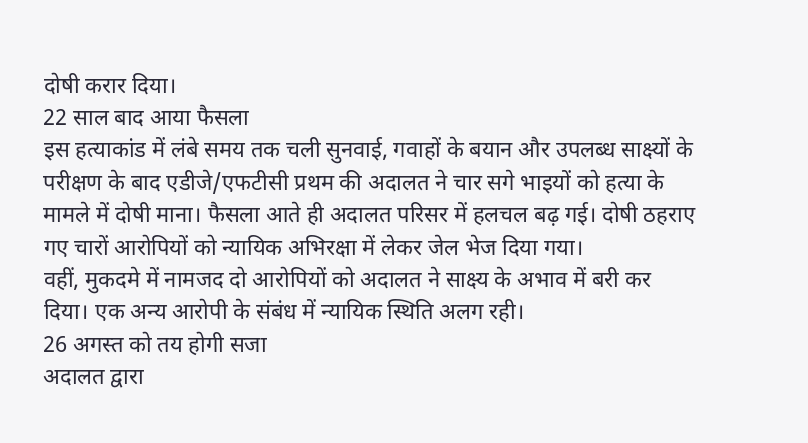दोषी करार दिया।
22 साल बाद आया फैसला
इस हत्याकांड में लंबे समय तक चली सुनवाई, गवाहों के बयान और उपलब्ध साक्ष्यों के परीक्षण के बाद एडीजे/एफटीसी प्रथम की अदालत ने चार सगे भाइयों को हत्या के मामले में दोषी माना। फैसला आते ही अदालत परिसर में हलचल बढ़ गई। दोषी ठहराए गए चारों आरोपियों को न्यायिक अभिरक्षा में लेकर जेल भेज दिया गया।
वहीं, मुकदमे में नामजद दो आरोपियों को अदालत ने साक्ष्य के अभाव में बरी कर दिया। एक अन्य आरोपी के संबंध में न्यायिक स्थिति अलग रही।
26 अगस्त को तय होगी सजा
अदालत द्वारा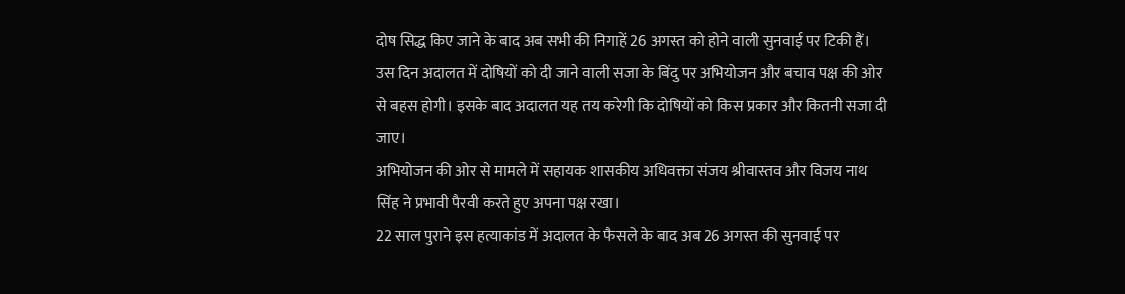दोष सिद्ध किए जाने के बाद अब सभी की निगाहें 26 अगस्त को होने वाली सुनवाई पर टिकी हैं। उस दिन अदालत में दोषियों को दी जाने वाली सजा के बिंदु पर अभियोजन और बचाव पक्ष की ओर से बहस होगी। इसके बाद अदालत यह तय करेगी कि दोषियों को किस प्रकार और कितनी सजा दी जाए।
अभियोजन की ओर से मामले में सहायक शासकीय अधिवक्ता संजय श्रीवास्तव और विजय नाथ सिंह ने प्रभावी पैरवी करते हुए अपना पक्ष रखा।
22 साल पुराने इस हत्याकांड में अदालत के फैसले के बाद अब 26 अगस्त की सुनवाई पर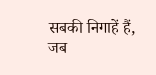सबकी निगाहें हैं, जब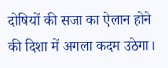दोषियों की सजा का ऐलान होने की दिशा में अगला कदम उठेगा।